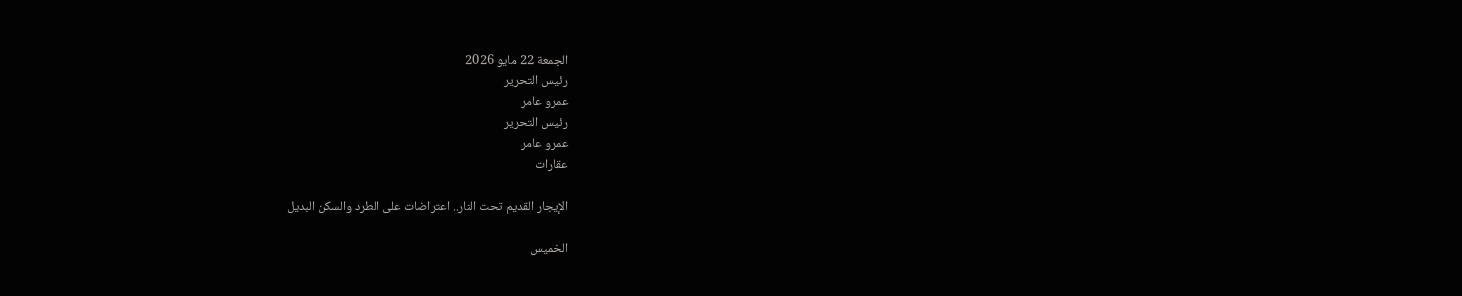الجمعة 22 مايو 2026
رئيس التحرير
عمرو عامر
رئيس التحرير
عمرو عامر
عقارات

الإيجار القديم تحت النار.. اعتراضات على الطرد والسكن البديل

الخميس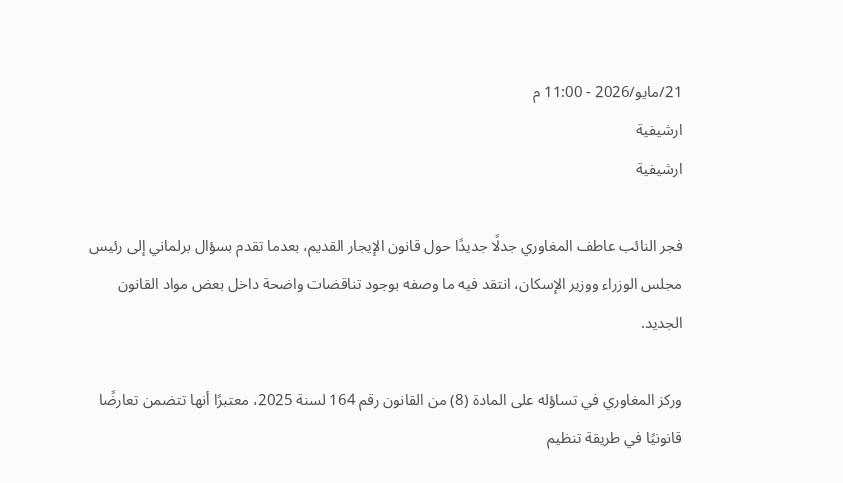21/مايو/2026 - 11:00 م
ارشيفية
ارشيفية

فجر النائب عاطف المغاوري جدلًا جديدًا حول قانون الإيجار القديم، بعدما تقدم بسؤال برلماني إلى رئيس مجلس الوزراء ووزير الإسكان، انتقد فيه ما وصفه بوجود تناقضات واضحة داخل بعض مواد القانون الجديد.

وركز المغاوري في تساؤله على المادة (8) من القانون رقم 164 لسنة 2025، معتبرًا أنها تتضمن تعارضًا قانونيًا في طريقة تنظيم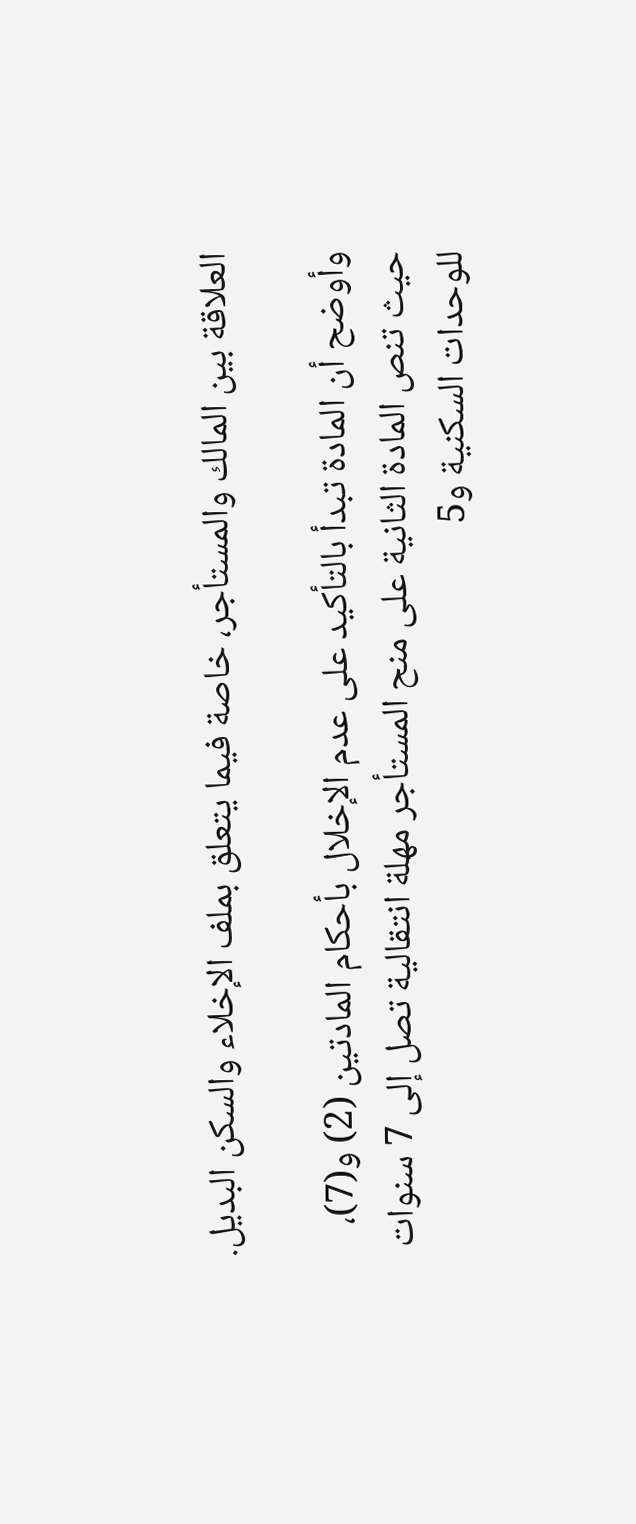العلاقة بين المالك والمستأجر، خاصة فيما يتعلق بملف الإخلاء والسكن البديل.

وأوضح أن المادة تبدأ بالتأكيد على عدم الإخلال بأحكام المادتين (2) و(7)، حيث تنص المادة الثانية على منح المستأجر مهلة انتقالية تصل إلى 7 سنوات للوحدات السكنية و5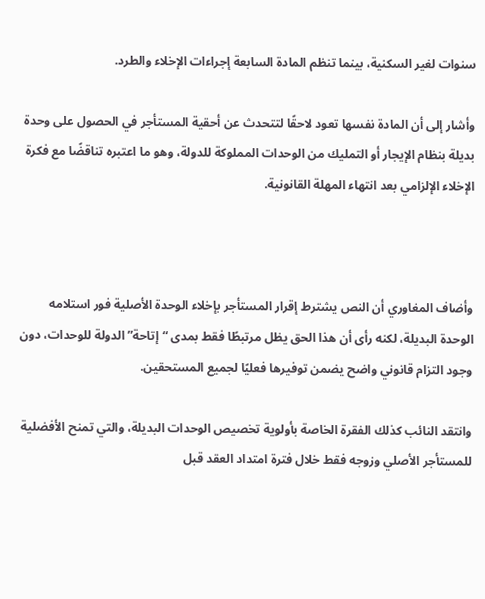سنوات لغير السكنية، بينما تنظم المادة السابعة إجراءات الإخلاء والطرد.

وأشار إلى أن المادة نفسها تعود لاحقًا لتتحدث عن أحقية المستأجر في الحصول على وحدة بديلة بنظام الإيجار أو التمليك من الوحدات المملوكة للدولة، وهو ما اعتبره تناقضًا مع فكرة الإخلاء الإلزامي بعد انتهاء المهلة القانونية.



وأضاف المغاوري أن النص يشترط إقرار المستأجر بإخلاء الوحدة الأصلية فور استلامه الوحدة البديلة، لكنه رأى أن هذا الحق يظل مرتبطًا فقط بمدى “إتاحة” الدولة للوحدات، دون وجود التزام قانوني واضح يضمن توفيرها فعليًا لجميع المستحقين.

وانتقد النائب كذلك الفقرة الخاصة بأولوية تخصيص الوحدات البديلة، والتي تمنح الأفضلية للمستأجر الأصلي وزوجه فقط خلال فترة امتداد العقد قبل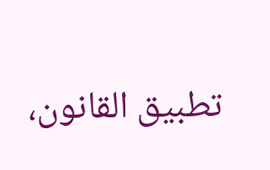تطبيق القانون،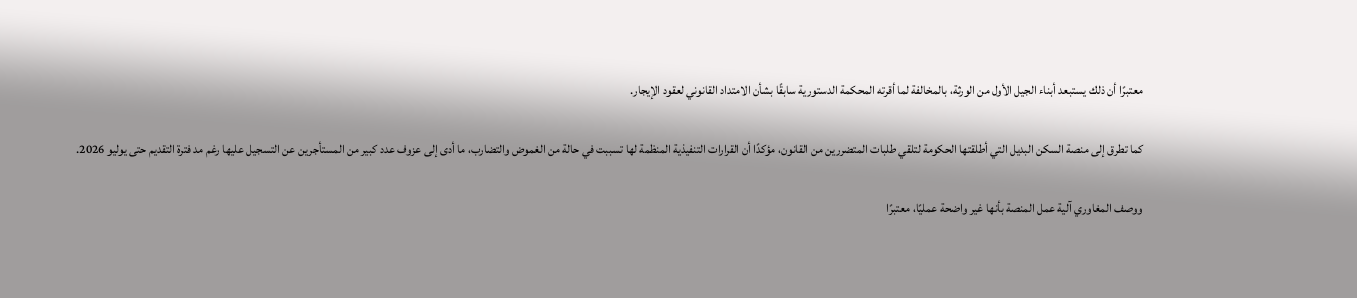معتبرًا أن ذلك يستبعد أبناء الجيل الأول من الورثة، بالمخالفة لما أقرته المحكمة الدستورية سابقًا بشأن الامتداد القانوني لعقود الإيجار.

كما تطرق إلى منصة السكن البديل التي أطلقتها الحكومة لتلقي طلبات المتضررين من القانون، مؤكدًا أن القرارات التنفيذية المنظمة لها تسببت في حالة من الغموض والتضارب، ما أدى إلى عزوف عدد كبير من المستأجرين عن التسجيل عليها رغم مد فترة التقديم حتى يوليو 2026.

ووصف المغاوري آلية عمل المنصة بأنها غير واضحة عمليًا، معتبرًا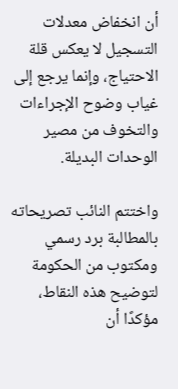أن انخفاض معدلات التسجيل لا يعكس قلة الاحتياج، وإنما يرجع إلى غياب وضوح الإجراءات والتخوف من مصير الوحدات البديلة.

واختتم النائب تصريحاته بالمطالبة برد رسمي ومكتوب من الحكومة لتوضيح هذه النقاط، مؤكدًا أن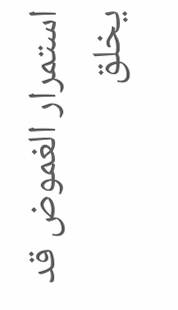استمرار الغموض قد يخلق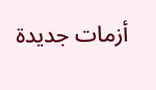أزمات جديدة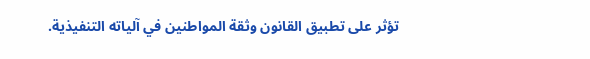تؤثر على تطبيق القانون وثقة المواطنين في آلياته التنفيذية.